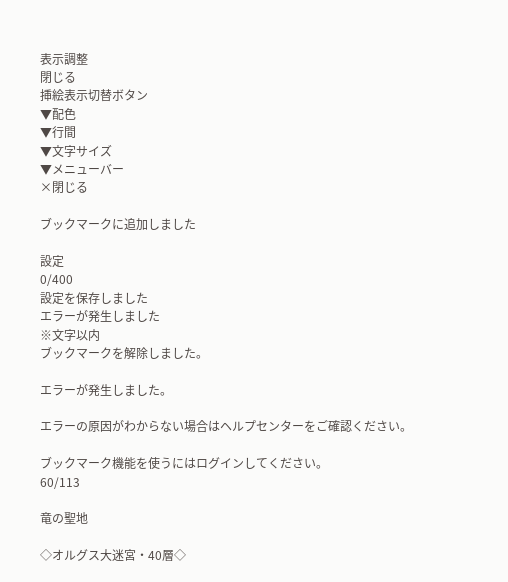表示調整
閉じる
挿絵表示切替ボタン
▼配色
▼行間
▼文字サイズ
▼メニューバー
×閉じる

ブックマークに追加しました

設定
0/400
設定を保存しました
エラーが発生しました
※文字以内
ブックマークを解除しました。

エラーが発生しました。

エラーの原因がわからない場合はヘルプセンターをご確認ください。

ブックマーク機能を使うにはログインしてください。
60/113

竜の聖地

◇オルグス大迷宮・40層◇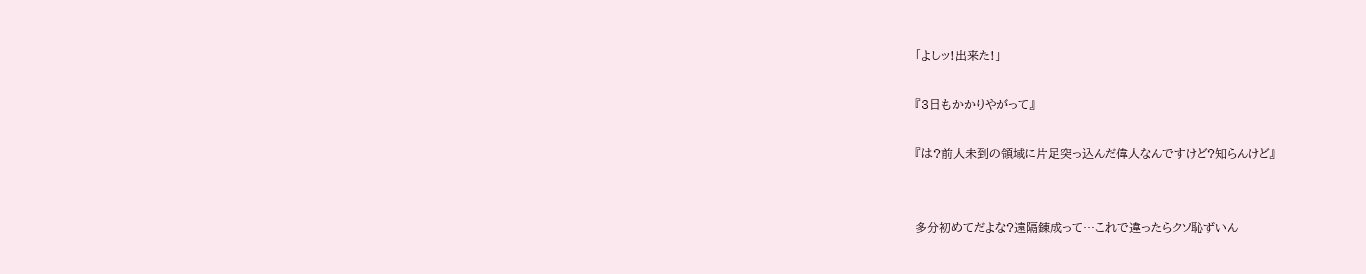「よしッ!出来た!」

『3日もかかりやがって』

『は?前人未到の領域に片足突っ込んだ偉人なんですけど?知らんけど』


多分初めてだよな?遠隔錬成って…これで違ったらクソ恥ずいん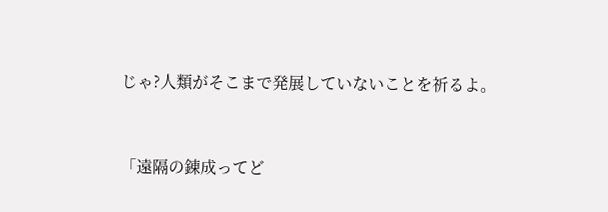じゃ?人類がそこまで発展していないことを祈るよ。


「遠隔の錬成ってど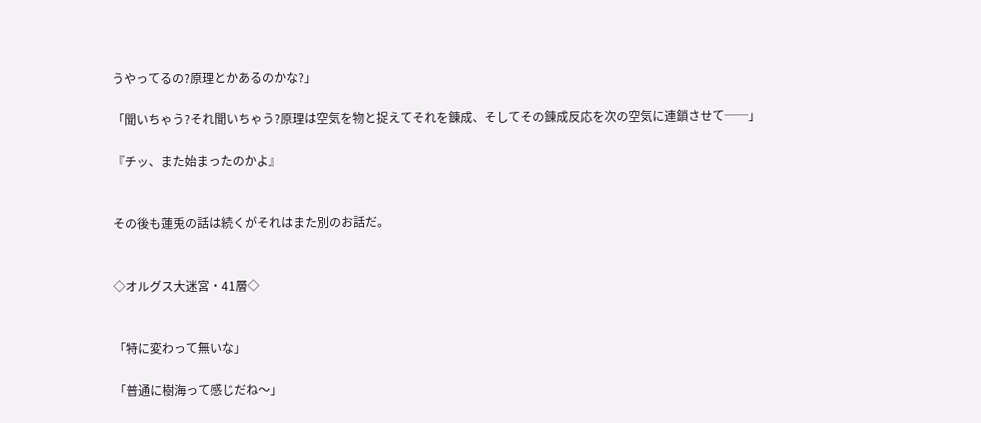うやってるの?原理とかあるのかな?」

「聞いちゃう?それ聞いちゃう?原理は空気を物と捉えてそれを錬成、そしてその錬成反応を次の空気に連鎖させて──」

『チッ、また始まったのかよ』


その後も蓮兎の話は続くがそれはまた別のお話だ。


◇オルグス大迷宮・41層◇


「特に変わって無いな」

「普通に樹海って感じだね〜」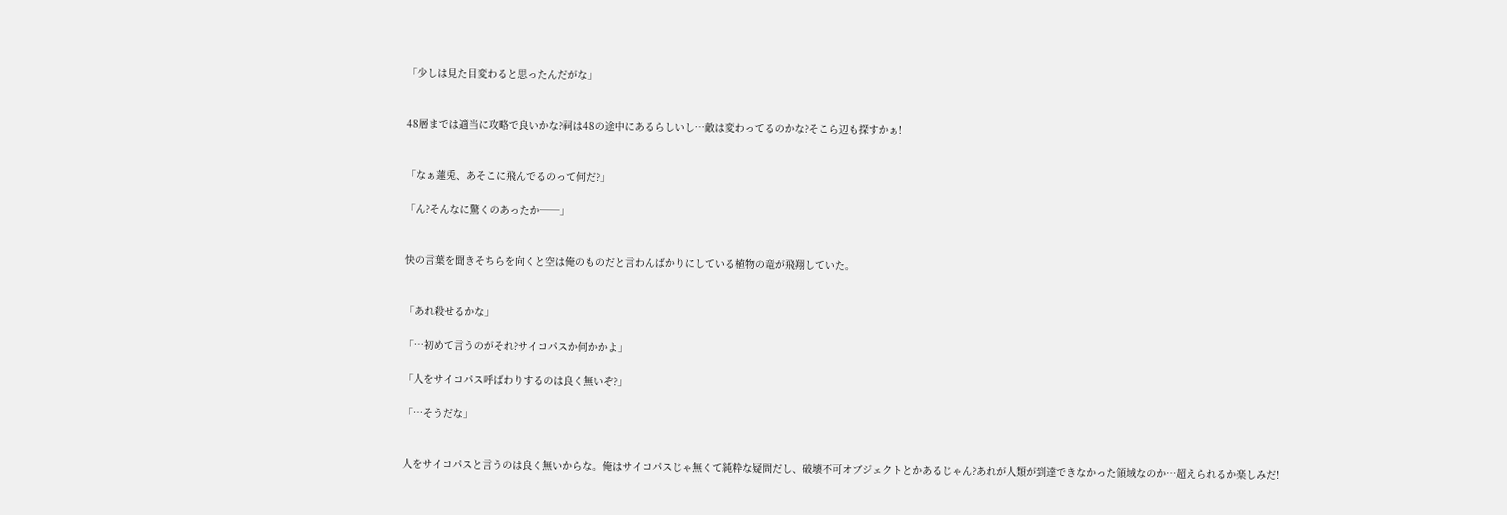「少しは見た目変わると思ったんだがな」


48層までは適当に攻略で良いかな?祠は48の途中にあるらしいし…敵は変わってるのかな?そこら辺も探すかぁ!


「なぁ蓮兎、あそこに飛んでるのって何だ?」

「ん?そんなに驚くのあったか──」


快の言葉を聞きそちらを向くと空は俺のものだと言わんばかりにしている植物の竜が飛翔していた。


「あれ殺せるかな」

「…初めて言うのがそれ?サイコパスか何かかよ」

「人をサイコパス呼ばわりするのは良く無いぞ?」

「…そうだな」


人をサイコパスと言うのは良く無いからな。俺はサイコパスじゃ無くて純粋な疑問だし、破壊不可オブジェクトとかあるじゃん?あれが人類が到達できなかった領域なのか…超えられるか楽しみだ!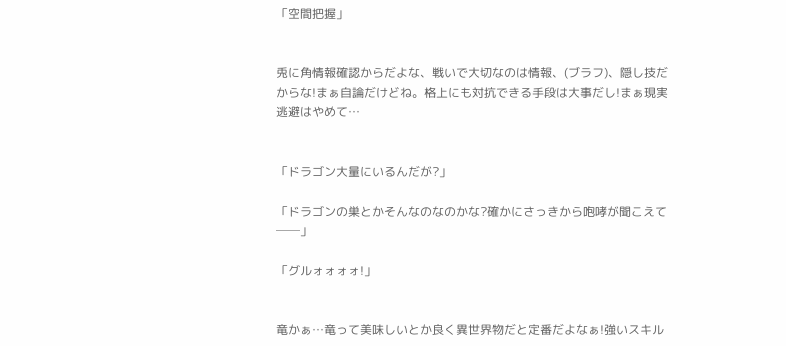「空間把握」


兎に角情報確認からだよな、戦いで大切なのは情報、(ブラフ)、隠し技だからな!まぁ自論だけどね。格上にも対抗できる手段は大事だし!まぁ現実逃避はやめて…


「ドラゴン大量にいるんだが?」

「ドラゴンの巣とかそんなのなのかな?確かにさっきから咆哮が聞こえて──」

「グルォォォォ!」


竜かぁ…竜って美味しいとか良く異世界物だと定番だよなぁ!強いスキル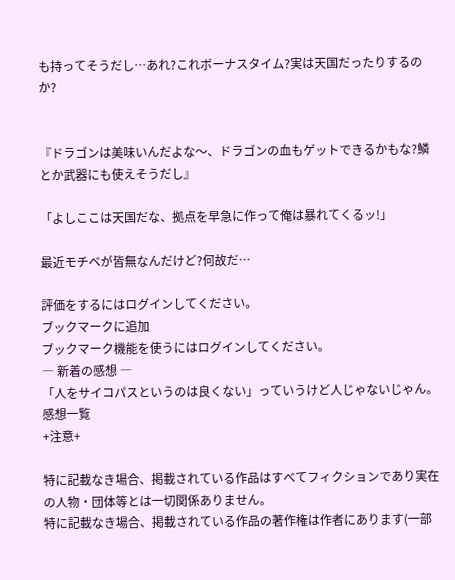も持ってそうだし…あれ?これボーナスタイム?実は天国だったりするのか?


『ドラゴンは美味いんだよな〜、ドラゴンの血もゲットできるかもな?鱗とか武器にも使えそうだし』

「よしここは天国だな、拠点を早急に作って俺は暴れてくるッ!」

最近モチベが皆無なんだけど?何故だ…

評価をするにはログインしてください。
ブックマークに追加
ブックマーク機能を使うにはログインしてください。
― 新着の感想 ―
「人をサイコパスというのは良くない」っていうけど人じゃないじゃん。
感想一覧
+注意+

特に記載なき場合、掲載されている作品はすべてフィクションであり実在の人物・団体等とは一切関係ありません。
特に記載なき場合、掲載されている作品の著作権は作者にあります(一部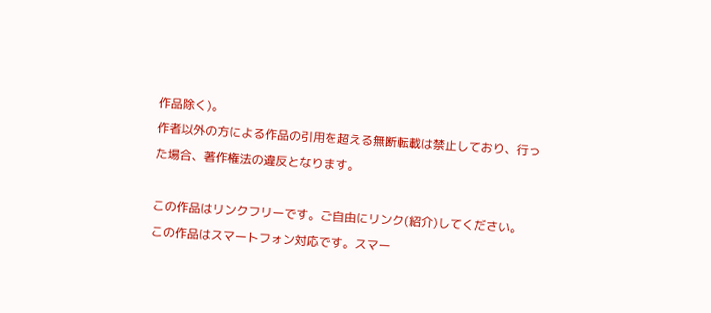作品除く)。
作者以外の方による作品の引用を超える無断転載は禁止しており、行った場合、著作権法の違反となります。

この作品はリンクフリーです。ご自由にリンク(紹介)してください。
この作品はスマートフォン対応です。スマー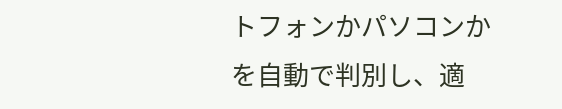トフォンかパソコンかを自動で判別し、適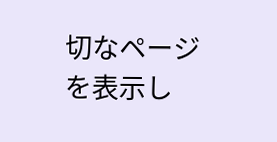切なページを表示し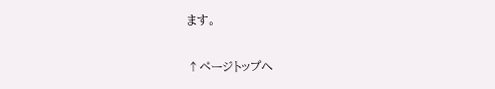ます。

↑ページトップへ